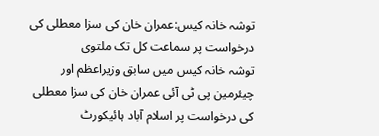توشہ خانہ کیس:عمران خان کی سزا معطلی کی درخواست پر سماعت کل تک ملتوی
توشہ خانہ کیس میں سابق وزیراعظم اور چیئرمین پی ٹی آئی عمران خان کی سزا معطلی کی درخواست پر اسلام آباد ہائیکورٹ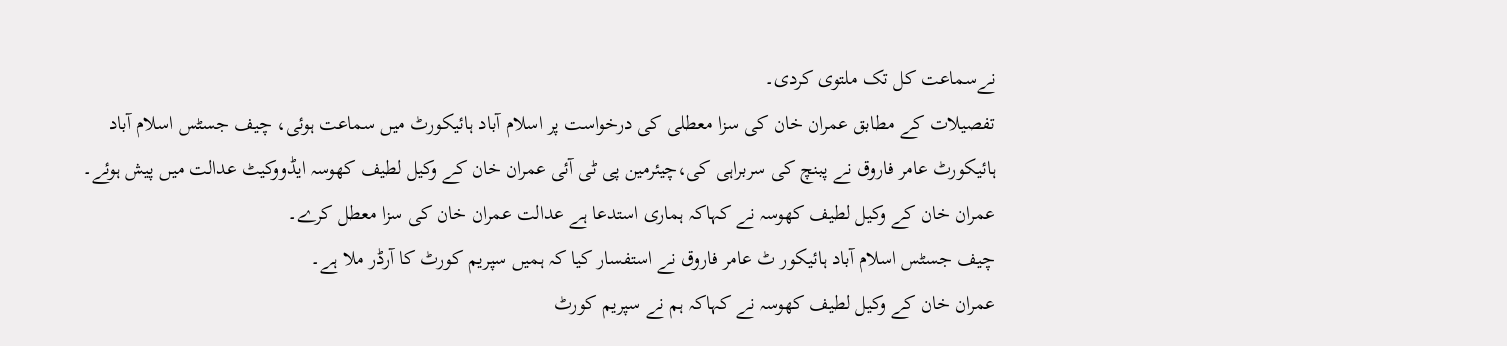نےسماعت کل تک ملتوی کردی۔
تفصیلات کے مطابق عمران خان کی سزا معطلی کی درخواست پر اسلام آباد ہائیکورٹ میں سماعت ہوئی، چیف جسٹس اسلام آباد ہائیکورٹ عامر فاروق نے پبنچ کی سربراہی کی،چیئرمین پی ٹی آئی عمران خان کے وکیل لطیف کھوسہ ایڈووکیٹ عدالت میں پیش ہوئے۔
عمران خان کے وکیل لطیف کھوسہ نے کہاکہ ہماری استدعا ہے عدالت عمران خان کی سزا معطل کرے۔
چیف جسٹس اسلام آباد ہائیکور ٹ عامر فاروق نے استفسار کیا کہ ہمیں سپریم کورٹ کا آرڈر ملا ہے۔
عمران خان کے وکیل لطیف کھوسہ نے کہاکہ ہم نے سپریم کورٹ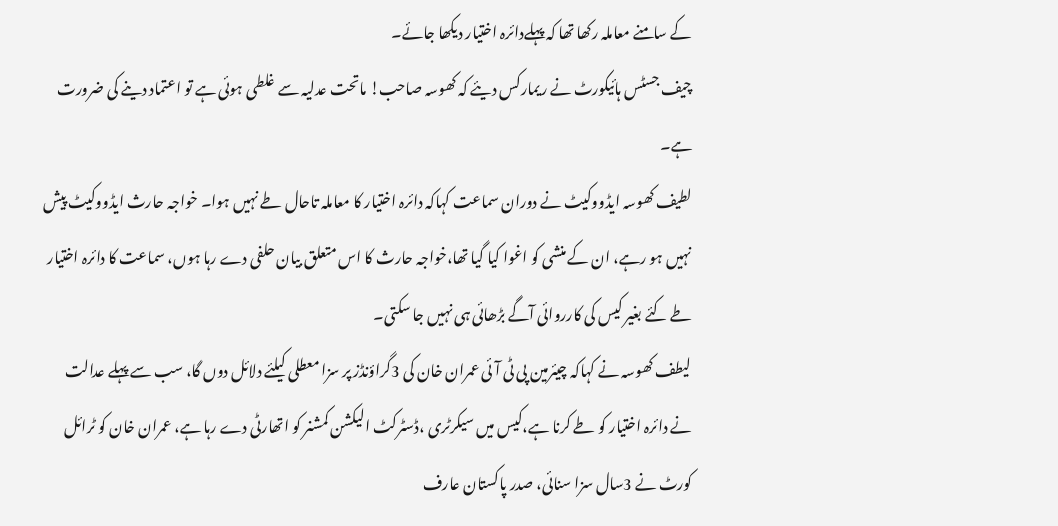کے سامنے معاملہ رکھا تھا کہ پہلےدائرہ اختیار دیکھا جائے۔
چیف جسٹس ہائیکورٹ نے ریمارکس دیئے کہ کھوسہ صاحب! ماتحت عدلیہ سے غلطی ہوئی ہے تو اعتماد دینے کی ضرورت ہے۔
لطیف کھوسہ ایڈووکیٹ نے دوران سماعت کہاکہ دائرہ اختیار کا معاملہ تاحال طے نہیں ہوا۔ خواجہ حارث ایڈووکیٹ پیش نہیں ہو رہے، ان کے منشی کو اغوا کیا گیا تھا،خواجہ حارث کا اس متعلق بیان حلفی دے رہا ہوں، سماعت کا دائرہ اختیار طے کئے بغیر کیس کی کارروائی آگے بڑھائی ہی نہیں جا سکتی۔
لیطف کھوسہ نے کہاکہ چیئرمین پی ٹی آئی عمران خان کی 3گراؤنڈز پر سزا معطلی کیلئے دلائل دوں گا، سب سے پہلے عدالت نے دائرہ اختیار کو طے کرنا ہے،کیس میں سیکرٹری ،ڈسٹرکٹ الیکشن کمشنر کو اتھارٹی دے رہا ہے، عمران خان کو ٹرائل کورٹ نے 3سال سزا سنائی، صدر پاکستان عارف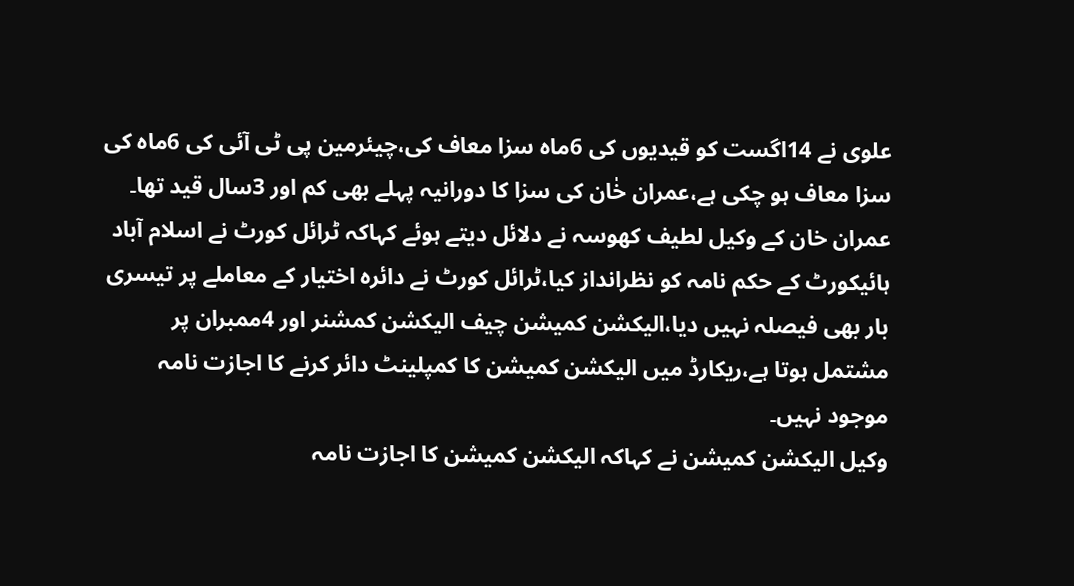علوی نے 14اگست کو قیدیوں کی 6ماہ سزا معاف کی،چیئرمین پی ٹی آئی کی 6ماہ کی سزا معاف ہو چکی ہے،عمران خٰان کی سزا کا دورانیہ پہلے بھی کم اور 3سال قید تھا۔
عمران خان کے وکیل لطیف کھوسہ نے دلائل دیتے ہوئے کہاکہ ٹرائل کورٹ نے اسلام آباد ہائیکورٹ کے حکم نامہ کو نظرانداز کیا،ٹرائل کورٹ نے دائرہ اختیار کے معاملے پر تیسری بار بھی فیصلہ نہیں دیا،الیکشن کمیشن چیف الیکشن کمشنر اور 4ممبران پر مشتمل ہوتا ہے،ریکارڈ میں الیکشن کمیشن کا کمپلینٹ دائر کرنے کا اجازت نامہ موجود نہیں۔
وکیل الیکشن کمیشن نے کہاکہ الیکشن کمیشن کا اجازت نامہ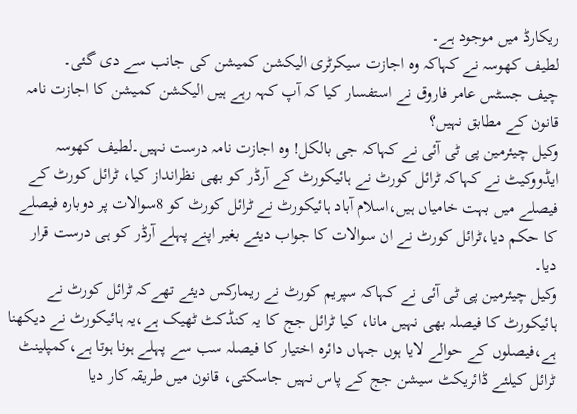ریکارڈ میں موجود ہے۔
لطیف کھوسہ نے کہاکہ وہ اجازت سیکرٹری الیکشن کمیشن کی جانب سے دی گئی۔
چیف جسٹس عامر فاروق نے استفسار کیا کہ آپ کہہ رہے ہیں الیکشن کمیشن کا اجازت نامہ قانون کے مطابق نہیں؟
وکیل چیئرمین پی ٹی آئی نے کہاکہ جی بالکل! وہ اجازت نامہ درست نہیں۔لطیف کھوسہ ایڈووکیٹ نے کہاکہ ٹرائل کورٹ نے ہائیکورٹ کے آرڈر کو بھی نظرانداز کیا، ٹرائل کورٹ کے فیصلے میں بہت خامیاں ہیں،اسلام آباد ہائیکورٹ نے ٹرائل کورٹ کو 8سوالات پر دوبارہ فیصلے کا حکم دیا،ٹرائل کورٹ نے ان سوالات کا جواب دیئے بغیر اپنے پہلے آرڈر کو ہی درست قرار دیا۔
وکیل چیئرمین پی ٹی آئی نے کہاکہ سپریم کورٹ نے ریمارکس دیئے تھےکہ ٹرائل کورٹ نے ہائیکورٹ کا فیصلہ بھی نہیں مانا، کیا ٹرائل جج کا یہ کنڈکٹ ٹھیک ہے،یہ ہائیکورٹ نے دیکھنا ہے،فیصلوں کے حوالے لایا ہوں جہاں دائرہ اختیار کا فیصلہ سب سے پہلے ہونا ہوتا ہے،کمپلینٹ ٹرائل کیلئے ڈائریکٹ سیشن جج کے پاس نہیں جاسکتی، قانون میں طریقہ کار دیا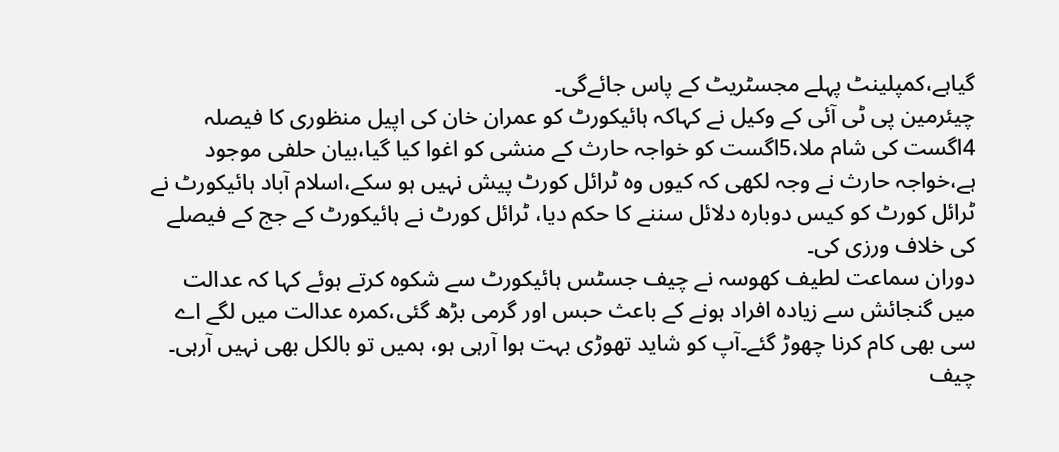گیاہے،کمپلینٹ پہلے مجسٹریٹ کے پاس جائےگی۔
چیئرمین پی ٹی آئی کے وکیل نے کہاکہ ہائیکورٹ کو عمران خان کی اپیل منظوری کا فیصلہ 4اگست کی شام ملا،5اگست کو خواجہ حارث کے منشی کو اغوا کیا گیا،بیان حلفی موجود ہے،خواجہ حارث نے وجہ لکھی کہ کیوں وہ ٹرائل کورٹ پیش نہیں ہو سکے،اسلام آباد ہائیکورٹ نے ٹرائل کورٹ کو کیس دوبارہ دلائل سننے کا حکم دیا، ٹرائل کورٹ نے ہائیکورٹ کے جج کے فیصلے کی خلاف ورزی کی۔
دوران سماعت لطیف کھوسہ نے چیف جسٹس ہائیکورٹ سے شکوہ کرتے ہوئے کہا کہ عدالت میں گنجائش سے زیادہ افراد ہونے کے باعث حبس اور گرمی بڑھ گئی،کمرہ عدالت میں لگے اے سی بھی کام کرنا چھوڑ گئے۔آپ کو شاید تھوڑی بہت ہوا آرہی ہو، ہمیں تو بالکل بھی نہیں آرہی۔
چیف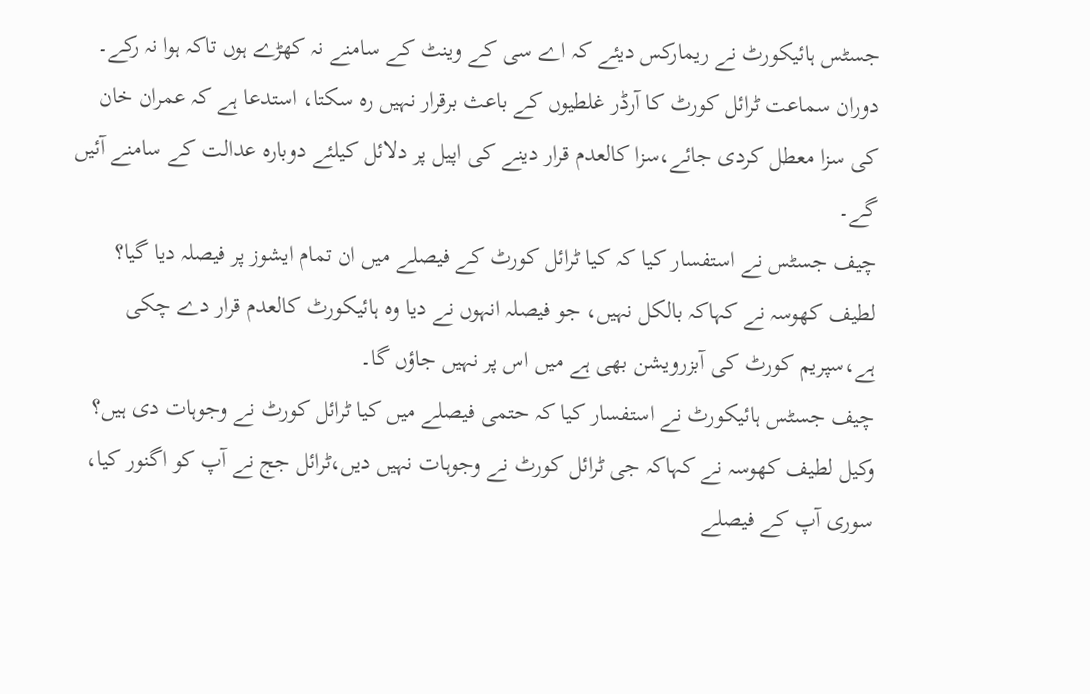جسٹس ہائیکورٹ نے ریمارکس دیئے کہ اے سی کے وینٹ کے سامنے نہ کھڑے ہوں تاکہ ہوا نہ رکے۔
دوران سماعت ٹرائل کورٹ کا آرڈر غلطیوں کے باعث برقرار نہیں رہ سکتا، استدعا ہے کہ عمران خان کی سزا معطل کردی جائے،سزا کالعدم قرار دینے کی اپیل پر دلائل کیلئے دوبارہ عدالت کے سامنے آئیں گے۔
چیف جسٹس نے استفسار کیا کہ کیا ٹرائل کورٹ کے فیصلے میں ان تمام ایشوز پر فیصلہ دیا گیا؟
لطیف کھوسہ نے کہاکہ بالکل نہیں، جو فیصلہ انہوں نے دیا وہ ہائیکورٹ کالعدم قرار دے چکی ہے،سپریم کورٹ کی آبزرویشن بھی ہے میں اس پر نہیں جاؤں گا۔
چیف جسٹس ہائیکورٹ نے استفسار کیا کہ حتمی فیصلے میں کیا ٹرائل کورٹ نے وجوہات دی ہیں؟
وکیل لطیف کھوسہ نے کہاکہ جی ٹرائل کورٹ نے وجوہات نہیں دیں،ٹرائل جج نے آپ کو اگنور کیا، سوری آپ کے فیصلے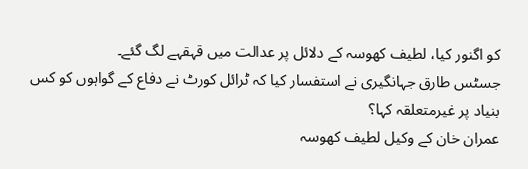کو اگنور کیا، لطیف کھوسہ کے دلائل پر عدالت میں قہقہے لگ گئے۔
جسٹس طارق جہانگیری نے استفسار کیا کہ ٹرائل کورٹ نے دفاع کے گواہوں کو کس بنیاد پر غیرمتعلقہ کہا؟
عمران خان کے وکیل لطیف کھوسہ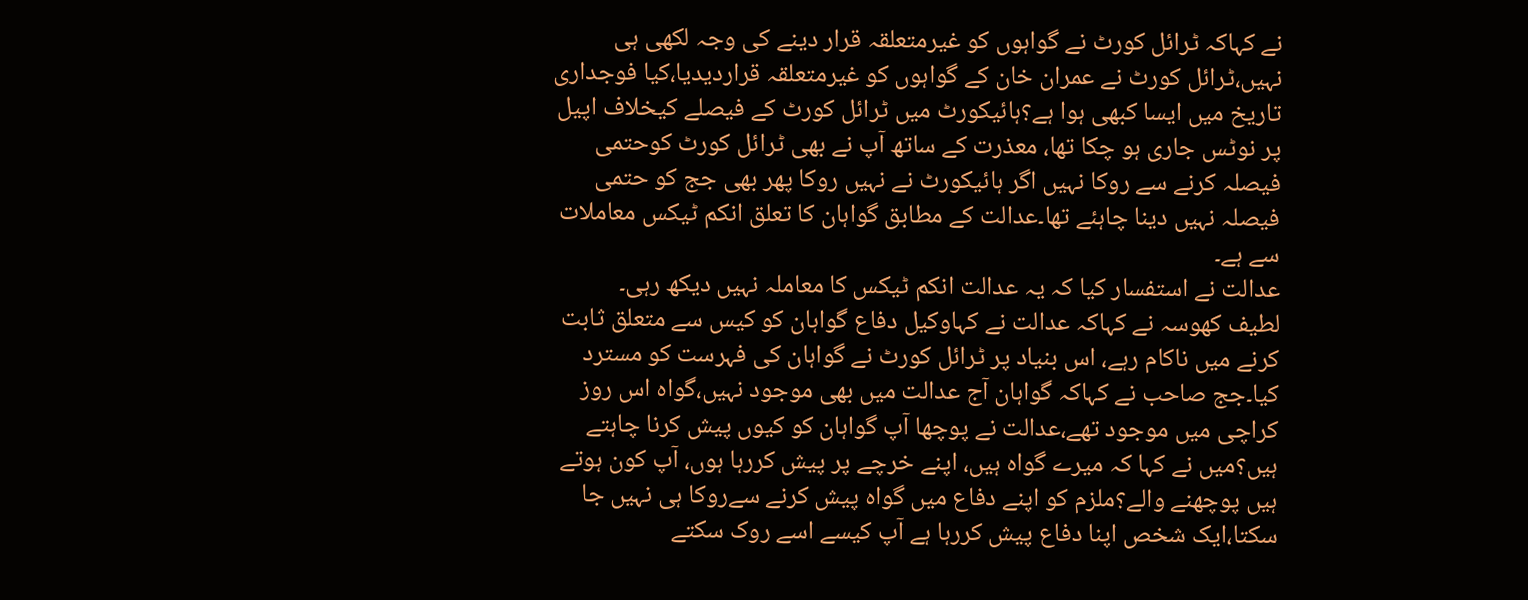نے کہاکہ ٹرائل کورٹ نے گواہوں کو غیرمتعلقہ قرار دینے کی وجہ لکھی ہی نہیں،ٹرائل کورٹ نے عمران خان کے گواہوں کو غیرمتعلقہ قراردیدیا،کیا فوجداری تاریخ میں ایسا کبھی ہوا ہے؟ہائیکورٹ میں ٹرائل کورٹ کے فیصلے کیخلاف اپیل پر نوٹس جاری ہو چکا تھا، معذرت کے ساتھ آپ نے بھی ٹرائل کورٹ کوحتمی فیصلہ کرنے سے روکا نہیں اگر ہائیکورٹ نے نہیں روکا پھر بھی جج کو حتمی فیصلہ نہیں دینا چاہئے تھا۔عدالت کے مطابق گواہان کا تعلق انکم ٹیکس معاملات سے ہے۔
عدالت نے استفسار کیا کہ یہ عدالت انکم ٹیکس کا معاملہ نہیں دیکھ رہی۔
لطیف کھوسہ نے کہاکہ عدالت نے کہاوکیل دفاع گواہان کو کیس سے متعلق ثابت کرنے میں ناکام رہے، اس بنیاد پر ٹرائل کورٹ نے گواہان کی فہرست کو مسترد کیا۔جج صاحب نے کہاکہ گواہان آج عدالت میں بھی موجود نہیں،گواہ اس روز کراچی میں موجود تھے،عدالت نے پوچھا آپ گواہان کو کیوں پیش کرنا چاہتے ہیں؟میں نے کہا کہ میرے گواہ ہیں، اپنے خرچے پر پیش کررہا ہوں، آپ کون ہوتے ہیں پوچھنے والے؟ملزم کو اپنے دفاع میں گواہ پیش کرنے سےروکا ہی نہیں جا سکتا،ایک شخص اپنا دفاع پیش کررہا ہے آپ کیسے اسے روک سکتے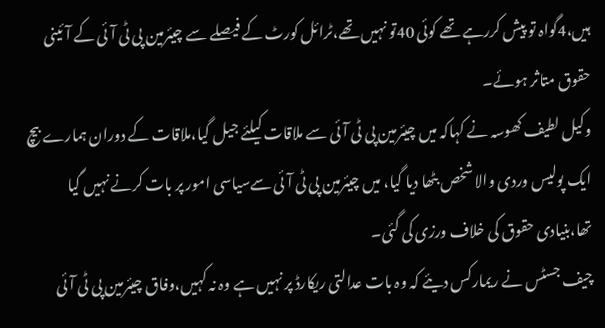ہیں،4گواہ تو پیش کررہے تھے کوئی 40تو نہیں تھے،ٹرائل کورٹ کے فیصلے سے چیئرمین پی ٹی آئی کے آئینی حقوق متاثر ہوئے۔
وکیل لطیف کھوسہ نے کہاکہ میں چیئرمین پی ٹی آئی سے ملاقات کیلئے جیل گیا،ملاقات کے دوران ہمارے بیچ ایک پولیس وردی والا شخص بٹھا دیا گیا، میں چیئرمین پی ٹی آئی سےسیاسی امور پر بات کرنے نہیں گیا تھا،بنیادی حقوق کی خلاف ورزی کی گئی۔
چیف جسٹس نے ریمارکس دیئے کہ وہ بات عدالتی ریکارڈ پر نہیں ہے وہ نہ کہیں،وفاق چیئرمین پی ٹی آئی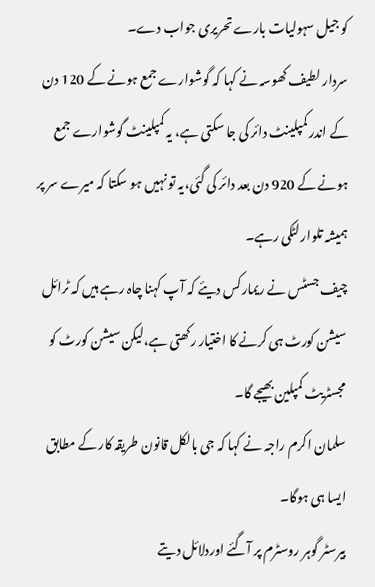کو جیل سہولیات بارے تحریری جواب دے۔
سردار لطیف کھوسہ نے کہا کہ گوشوارے جمع ہونے کے 120 دن کے اندر کمپلینٹ دائر کی جا سکتی ہے، یہ کمپلینٹ گوشوارے جمع ہونے کے 920 دن بعد دائر کی گئی،یہ تو نہیں ہو سکتا کہ میرے سر پر ہمیشہ تلوار لٹکی رہے۔
چیف جسٹس نے ریمارکس دیئے کہ آپ کہنا چاہ رہے ہیں کہ ٹرائل سیشن کورٹ ہی کرنے کا اختیار رکھتی ہے،لیکن سیشن کورٹ کو مجسٹریٹ کمپلین بھیجے گا۔
سلمان اکرم راجہ نے کہا کہ جی بالکل قانون طریقہ کار کے مطابق ایسا ہی ہوگا۔
بیرسٹر گوہر روسٹرم پر آگئے اوردلائل دیتے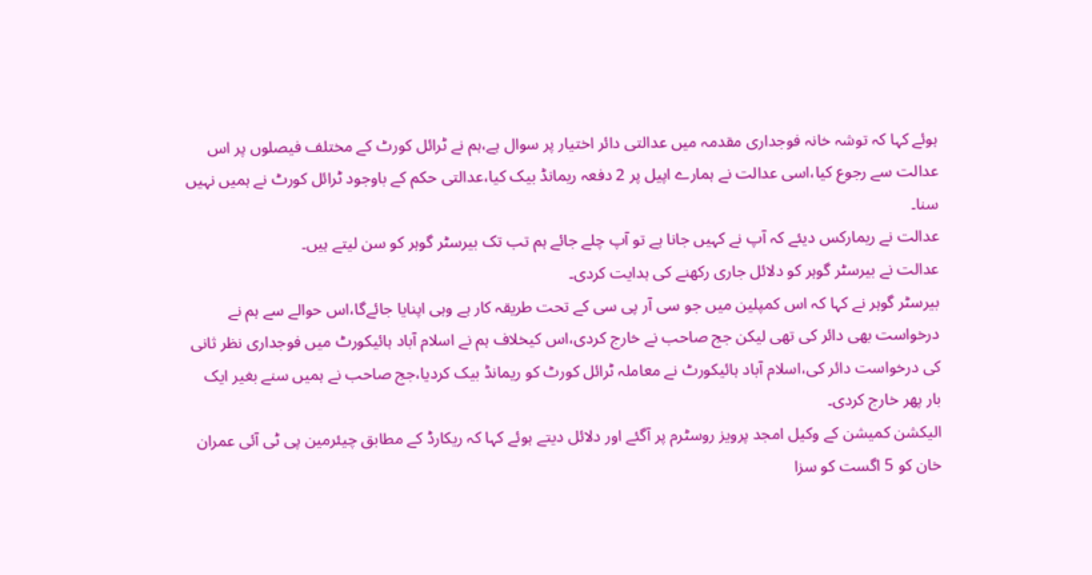ہوئے کہا کہ توشہ خانہ فوجداری مقدمہ میں عدالتی دائر اختیار پر سوال ہے،ہم نے ٹرائل کورٹ کے مختلف فیصلوں پر اس عدالت سے رجوع کیا،اسی عدالت نے ہمارے اپیل پر 2 دفعہ ریمانڈ بیک کیا،عدالتی حکم کے باوجود ٹرائل کورٹ نے ہمیں نہیں سنا۔
عدالت نے ریمارکس دیئے کہ آپ نے کہیں جانا ہے تو آپ چلے جائے ہم تب تک بیرسٹر گوہر کو سن لیتے ہیں۔
عدالت نے بیرسٹر گوہر کو دلائل جاری رکھنے کی ہدایت کردی۔
بیرسٹر گوہر نے کہا کہ اس کمپلین میں جو سی آر پی سی کے تحت طریقہ کار ہے وہی اپنایا جائےگا،اس حوالے سے ہم نے درخواست بھی دائر کی تھی لیکن جج صاحب نے خارج کردی،اس کیخلاف ہم نے اسلام آباد ہائیکورٹ میں فوجداری نظر ثانی کی درخواست دائر کی،اسلام آباد ہائیکورٹ نے معاملہ ٹرائل کورٹ کو ریمانڈ بیک کردیا،جج صاحب نے ہمیں سنے بغیر ایک بار پھر خارج کردی۔
الیکشن کمیشن کے وکیل امجد پرویز روسٹرم پر آگئے اور دلائل دیتے ہوئے کہا کہ ریکارڈ کے مطابق چیئرمین پی ٹی آئی عمران خان کو 5 اگست کو سزا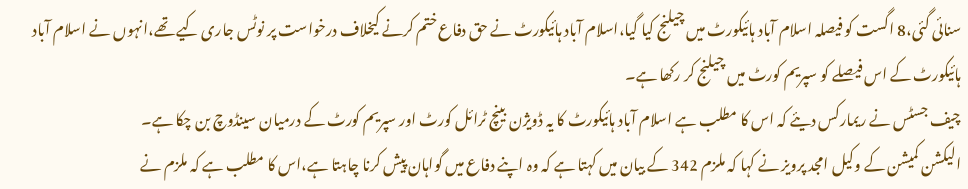سنائی گئی،8 اگست کو فیصلہ اسلام آباد ہائیکورٹ میں چیلنج کیا گیا،اسلام آباد ہائیکورٹ نے حق دفاع ختم کرنے کیخلاف درخواست پر نوٹس جاری کیے تھے،انہوں نے اسلام آباد ہائیکورٹ کے اس فیصلے کو سپریم کورٹ میں چیلنج کر رکھا ہے۔
چیف جسٹس نے ریمارکس دیئے کہ اس کا مطلب ہے اسلام آباد ہائیکورٹ کا یہ ڈویژن بینچ ٹرائل کورٹ اور سپریم کورٹ کے درمیان سینڈوچ بن چکا ہے۔
الیکشن کمیشن کے وکیل امجد پرویز نے کہا کہ ملزم 342 کے بیان میں کہتا ہے کہ وہ اپنے دفاع میں گواہان پیش کرنا چاہتا ہے،اس کا مطلب ہے کہ ملزم نے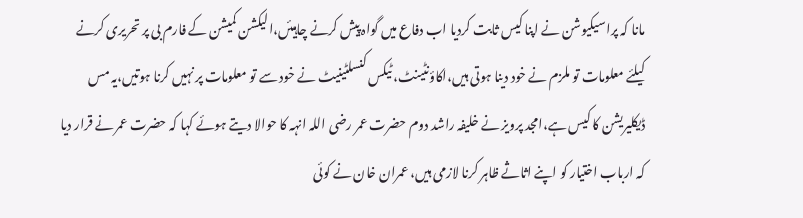مانا کہ پراسیکیوشن نے اپنا کیس ثابت کردیا اب دفاع میں گواہ پیش کرنے چاہیئں،الیکشن کمیشن کے فارم بی پر تحریری کرنے کیلئے معلومات تو ملزم نے خود دینا ہوتی ہیں،اکاؤنٹینٹ، ٹیکس کنسلٹینیٹ نے خود سے تو معلومات پر نہیں کرنا ہوتیں،یہ مس ڈیکلیریشن کا کیس ہے،امجد پرویز نے خلیفہ راشد دوم حضرت عمر رضی اللہ انہہ کا حوالا دیتے ہوئے کہا کہ حضرت عمر نے قرار دیا کہ ارباب اختیار کو اپنے اثاثے ظاہر کرنا لازمی ہیں، عمران خان نے کوئی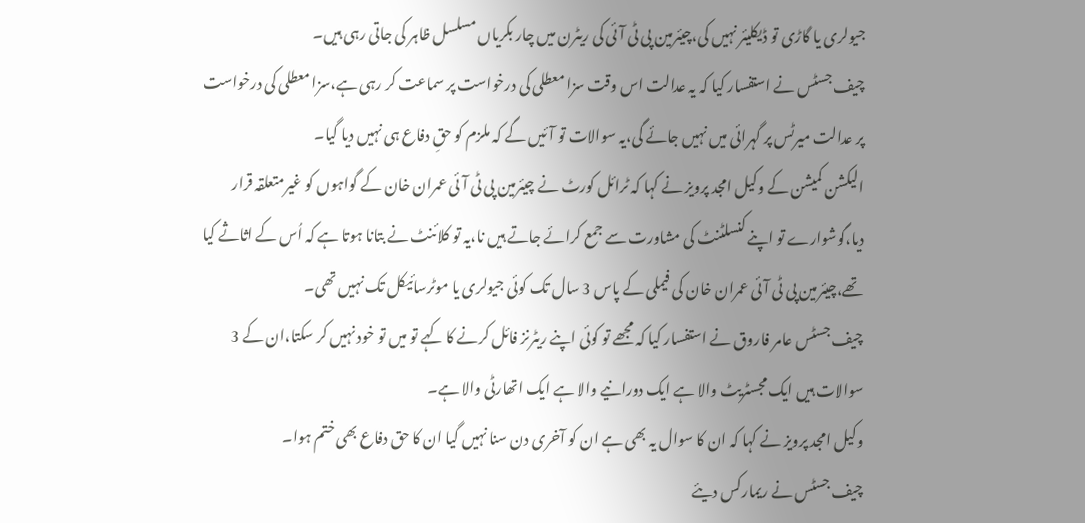جیولری یا گاڑی تو ڈیکلیئر نہیں کی،چیئرمین پی ٹی آئی کی ریٹرن میں چار بکریاں مسلسل ظاہر کی جاتی رہی ہیں۔
چیف جسٹس نے استفسار کیا کہ یہ عدالت اس وقت سزا معطلی کی درخواست پر سماعت کر رہی ہے،سزا معطلی کی درخواست پر عدالت میرٹس پر گہرائی میں نہیں جائے گی،یہ سوالات تو آئیں گے کہ ملزم کو حقِ دفاع ہی نہیں دیا گیا۔
الیکشن کمیشن کے وکیل امجد پرویز نے کہا کہ ٹرائل کورٹ نے چیئرمین پی ٹی آئی عمران خان کے گواہوں کو غیرمتعلقہ قرار دیا،گوشوارے تو اپنے کنسلٹنٹ کی مشاورت سے جمع کرائے جاتے ہیں نا،یہ تو کلائنٹ نے بتانا ہوتا ہے کہ اُس کے اثاثے کیا تھے،چیئرمین پی ٹی آئی عمران خان کی فیملی کے پاس 3 سال تک کوئی جیولری یا موٹرسائیکل تک نہیں تھی۔
چیف جسٹس عامر فاروق نے استفسار کیا کہ مجھے تو کوئی اپنے ریٹرنز فائل کرنے کا کہے تو میں تو خود نہیں کر سکتا،ان کے 3 سوالات ہیں ایک مجسٹریٹ والا ہے ایک دورانیے والا ہے ایک اتھارٹی والا ہے۔
وکیل امجد پرویز نے کہا کہ ان کا سوال یہ بھی ہے ان کو آخری دن سنا نہیں گیا ان کا حق دفاع بھی ختم ہوا۔
چیف جسٹس نے ریمارکس دیئے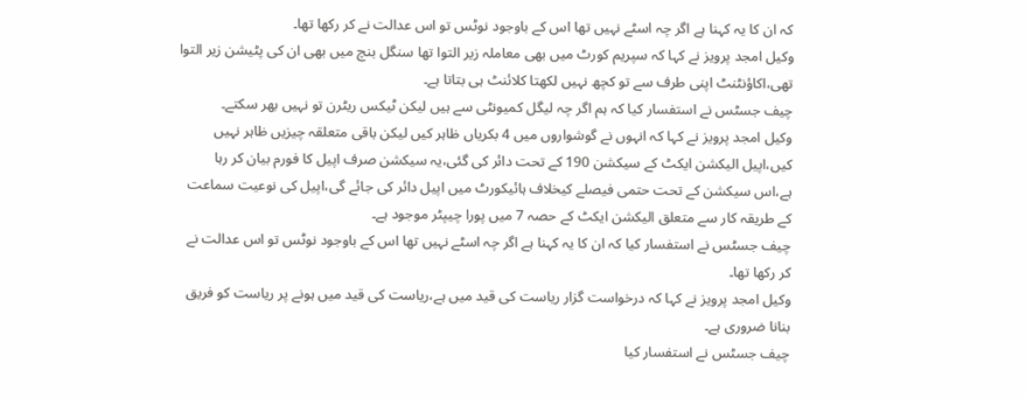کہ ان کا یہ کہنا ہے اگر چہ اسٹے نہیں تھا اس کے باوجود نوٹس تو اس عدالت نے کر رکھا تھا۔
وکیل امجد پرویز نے کہا کہ سپریم کورٹ میں بھی معاملہ زیر التوا تھا سنگل بنچ میں بھی ان کی پٹیشن زیر التوا تھی،اکاؤنٹنٹ اپنی طرف سے تو کچھ نہیں لکھتا کلائنٹ ہی بتاتا ہے۔
چیف جسٹس نے استفسار کیا کہ ہم اگر چہ لیگل کمیونٹی سے ہیں لیکن ٹیکس ریٹرن تو نہیں بھر سکتے۔
وکیل امجد پرویز نے کہا کہ انہوں نے گوشواروں میں 4 بکریاں ظاہر کیں لیکن باقی متعلقہ چیزیں ظاہر نہیں کیں،اپیل الیکشن ایکٹ کے سیکشن 190 کے تحت دائر کی گئی،یہ سیکشن صرف اپیل کا فورم بیان کر رہا ہے،اس سیکشن کے تحت حتمی فیصلے کیخلاف ہائیکورٹ میں اپیل دائر کی جائے گی،اپیل کی نوعیت سماعت کے طریقہ کار سے متعلق الیکشن ایکٹ کے حصہ 7 میں پورا چیپٹر موجود ہے۔
چیف جسٹس نے استفسار کیا کہ ان کا یہ کہنا ہے اگر چہ اسٹے نہیں تھا اس کے باوجود نوٹس تو اس عدالت نے کر رکھا تھا۔
وکیل امجد پرویز نے کہا کہ درخواست گزار ریاست کی قید میں ہے،ریاست کی قید میں ہونے پر ریاست کو فریق بنانا ضروری ہے۔
چیف جسٹس نے استفسار کیا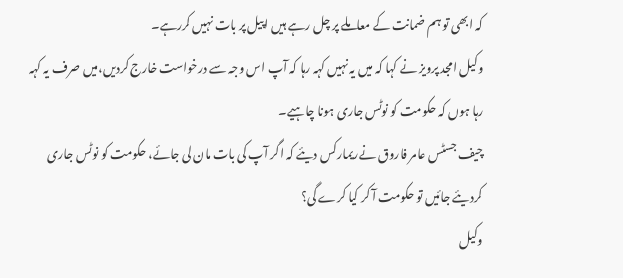کہ ابھی تو ہم ضمانت کے معاملے پر چل رہے ہیں اپیل پر بات نہیں کررہے۔
وکیل امجد پرویز نے کہا کہ میں یہ نہیں کہہ رہا کہ آپ اس وجہ سے درخواست خارج کردیں،میں صرف یہ کہہ رہا ہوں کہ حکومت کو نوٹس جاری ہونا چاہیے۔
چیف جسٹس عامر فاروق نےریمارکس دیئے کہ اگر آپ کی بات مان لی جائے، حکومت کو نوٹس جاری کردیئے جائیں تو حکومت آ کر کیا کرے گی؟
وکیل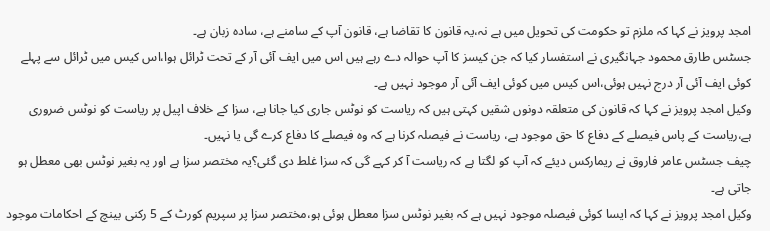امجد پرویز نے کہا کہ ملزم تو حکومت کی تحویل میں ہے نہ،یہ قانون کا تقاضا ہے، قانون آپ کے سامنے ہے، سادہ زبان ہے۔
جسٹس طارق محمود جہانگیری نے استفسار کیا کہ جن کیسز کا آپ حوالہ دے رہے ہیں اس میں ایف آئی آر کے تحت ٹرائل ہوا،اس کیس میں ٹرائل سے پہلے کوئی ایف آئی آر درج نہیں ہوئی،اس کیس میں کوئی ایف آئی آر موجود نہیں ہے۔
وکیل امجد پرویز نے کہا کہ قانون کی متعلقہ دونوں شقیں کہتی ہیں کہ ریاست کو نوٹس جاری کیا جانا ہے، سزا کے خلاف اپیل پر ریاست کو نوٹس ضروری ہے،ریاست کے پاس فیصلے کے دفاع کا حق موجود ہے، ریاست نے فیصلہ کرنا ہے کہ وہ فیصلے کا دفاع کرے گی یا نہیں۔
چیف جسٹس عامر فاروق نے ریمارکس دیئے کہ آپ کو لگتا ہے کہ ریاست آ کر کہے گی کہ سزا غلط دی گئی؟یہ مختصر سزا ہے اور یہ بغیر نوٹس بھی معطل ہو جاتی ہے۔
وکیل امجد پرویز نے کہا کہ ایسا کوئی فیصلہ موجود نہیں ہے کہ بغیر نوٹس سزا معطل ہوئی ہو،مختصر سزا پر سپریم کورٹ کے 5 رکنی بینچ کے احکامات موجود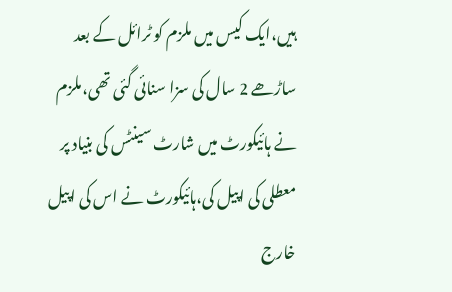ہیں،ایک کیس میں ملزم کو ٹرائل کے بعد ساڑھے 2 سال کی سزا سنائی گئی تھی،ملزم نے ہائیکورٹ میں شارٹ سینٹس کی بنیاد پر معطلی کی اپیل کی،ہائیکورٹ نے اس کی اپیل خارج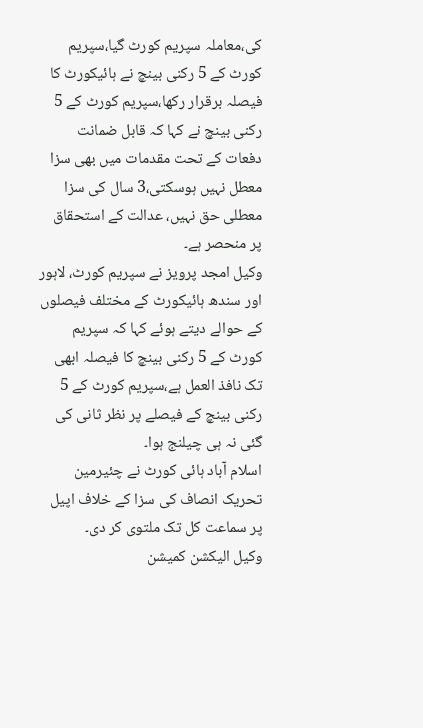کی،معاملہ سپریم کورٹ گیا،سپریم کورٹ کے 5 رکنی بینچ نے ہائیکورٹ کا فیصلہ برقرار رکھا،سپریم کورٹ کے 5 رکنی بینچ نے کہا کہ قابل ضمانت دفعات کے تحت مقدمات میں بھی سزا معطل نہیں ہوسکتی،3 سال کی سزا معطلی حق نہیں، عدالت کے استحقاق پر منحصر ہے۔
وکیل امجد پرویز نے سپریم کورٹ، لاہور اور سندھ ہائیکورٹ کے مختلف فیصلوں کے حوالے دیتے ہوئے کہا کہ سپریم کورٹ کے 5 رکنی بینچ کا فیصلہ ابھی تک نافذ العمل ہے،سپریم کورٹ کے 5 رکنی بینچ کے فیصلے پر نظر ثانی کی گئی نہ ہی چیلنج ہوا۔
اسلام آباد ہائی کورٹ نے چئیرمین تحریک انصاف کی سزا کے خلاف اپیل پر سماعت کل تک ملتوی کر دی۔
وکیل الیکشن کمیشن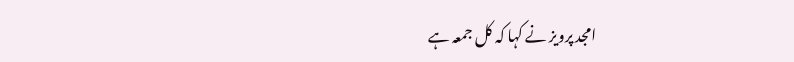امجد پرویز نے کہا کہ کل جمعہ ہے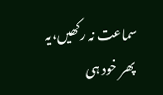سماعت نہ رکھیں،یہ پھر خود ہی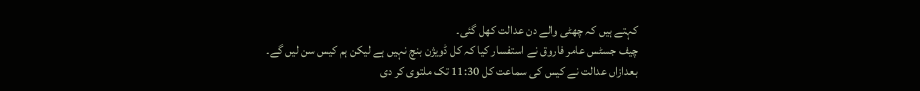کہتے ہیں کہ چھٹی والے دن عدالت کھل گئی۔
چیف جسٹس عامر فاروق نے استفسار کیا کہ کل ڈویژن بنچ نہیں ہے لیکن ہم کیس سن لیں گے۔
بعدازاں عدالت نے کیس کی سماعت کل 11:30 تک ملتوی کر دی